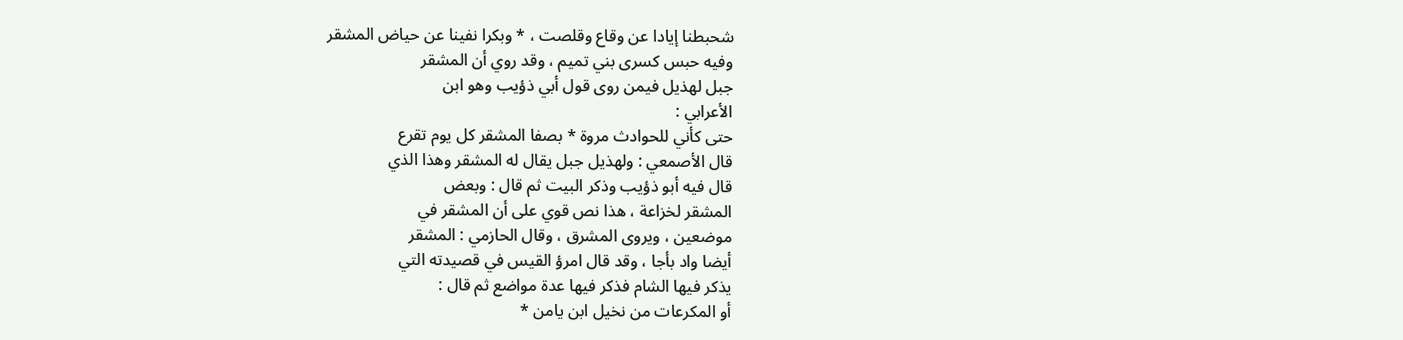شحبطنا إيادا عن وقاع وقلصت ، * وبكرا نفينا عن حياض المشقر
وفيه حبس كسرى بني تميم ، وقد روي أن المشقر
جبل لهذيل فيمن روى قول أبي ذؤيب وهو ابن
الأعرابي :
حتى كأني للحوادث مروة * بصفا المشقر كل يوم تقرع
قال الأصمعي : ولهذيل جبل يقال له المشقر وهذا الذي
قال فيه أبو ذؤيب وذكر البيت ثم قال : وبعض
المشقر لخزاعة ، هذا نص قوي على أن المشقر في
موضعين ، ويروى المشرق ، وقال الحازمي : المشقر
أيضا واد بأجا ، وقد قال امرؤ القيس في قصيدته التي
يذكر فيها الشام فذكر فيها عدة مواضع ثم قال :
أو المكرعات من نخيل ابن يامن *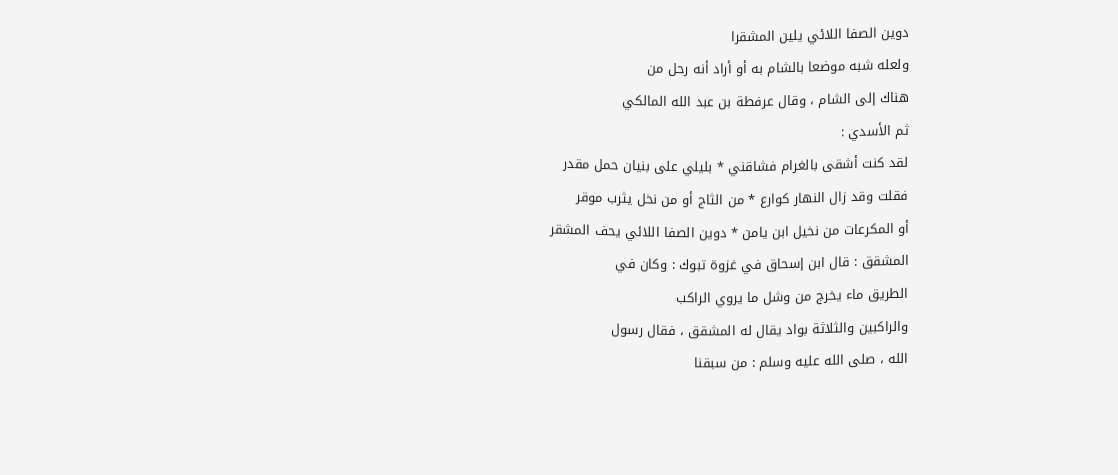دوين الصفا اللائي يلين المشقرا
ولعله شبه موضعا بالشام به أو أراد أنه رحل من
هناك إلى الشام ، وقال عرفطة بن عبد الله المالكي
ثم الأسدي :
لقد كنت أشقى بالغرام فشاقني * بليلي على بنيان حمل مقدر
فقلت وقد زال النهار كوارع * من الثاج أو من نخل يثرب موقر
أو المكرعات من نخيل ابن يامن * دوين الصفا اللائي يحف المشقر
المشقق : قال ابن إسحاق في غزوة تبوك : وكان في
الطريق ماء يخرج من وشل ما يروي الراكب
والراكبين والثلاثة بواد يقال له المشقق ، فقال رسول
الله ، صلى الله عليه وسلم : من سبقنا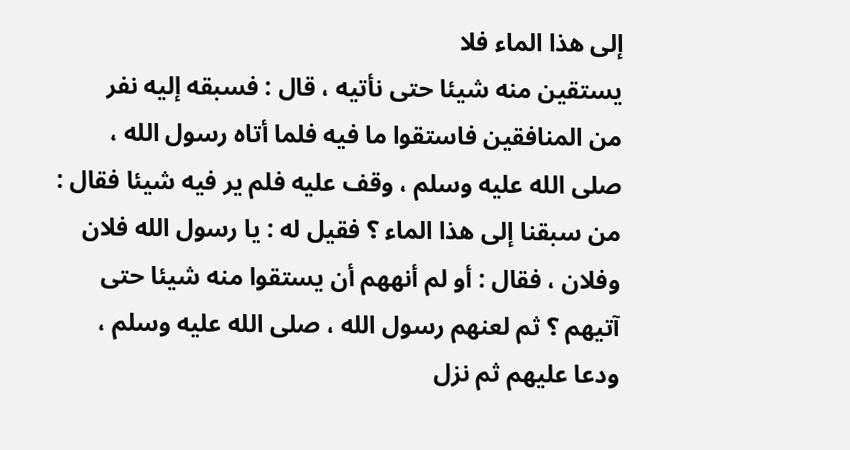إلى هذا الماء فلا
يستقين منه شيئا حتى نأتيه ، قال : فسبقه إليه نفر
من المنافقين فاستقوا ما فيه فلما أتاه رسول الله ،
صلى الله عليه وسلم ، وقف عليه فلم ير فيه شيئا فقال :
من سبقنا إلى هذا الماء ؟ فقيل له : يا رسول الله فلان
وفلان ، فقال : أو لم أنههم أن يستقوا منه شيئا حتى
آتيهم ؟ ثم لعنهم رسول الله ، صلى الله عليه وسلم ،
ودعا عليهم ثم نزل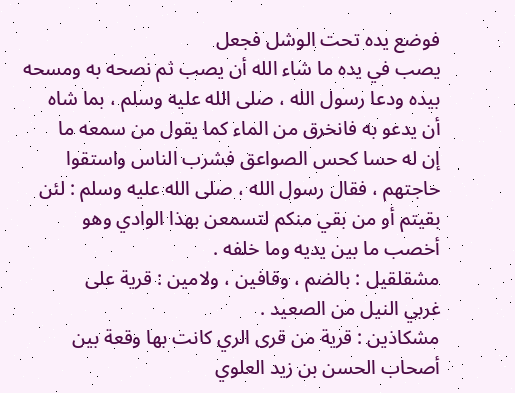فوضع يده تحت الوشل فجعل
يصب في يده ما شاء الله أن يصب ثم نصحه به ومسحه
بيده ودعا رسول الله ، صلى الله عليه وسلم ، بما شاه
أن يدعو به فانخرق من الماء كما يقول من سمعه ما
إن له حسا كحس الصواعق فشرب الناس واستقوا
حاجتهم ، فقال رسول الله ، صلى الله عليه وسلم : لئن
بقيتم أو من بقي منكم لتسمعن بهذا الوادي وهو
أخصب ما بين يديه وما خلفه .
مشقلقيل : بالضم ، وقافين ، ولامين : قرية على
غربي النيل من الصعيد .
مشكاذين : قرية من قرى الري كانت بها وقعة بين
أصحاب الحسن بن زيد العلوي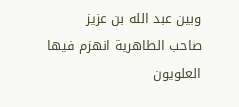وبين عبد الله بن عزيز
صاحب الطاهرية انهزم فيها العلويون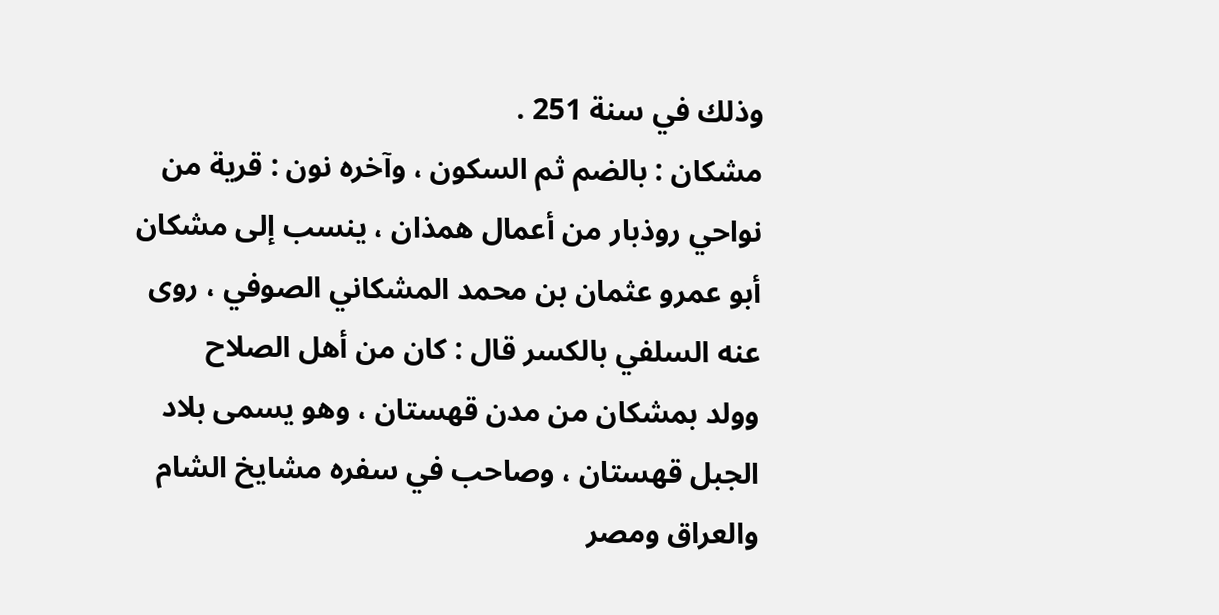وذلك في سنة 251 .
مشكان : بالضم ثم السكون ، وآخره نون : قرية من
نواحي روذبار من أعمال همذان ، ينسب إلى مشكان
أبو عمرو عثمان بن محمد المشكاني الصوفي ، روى
عنه السلفي بالكسر قال : كان من أهل الصلاح
وولد بمشكان من مدن قهستان ، وهو يسمى بلاد
الجبل قهستان ، وصاحب في سفره مشايخ الشام
والعراق ومصر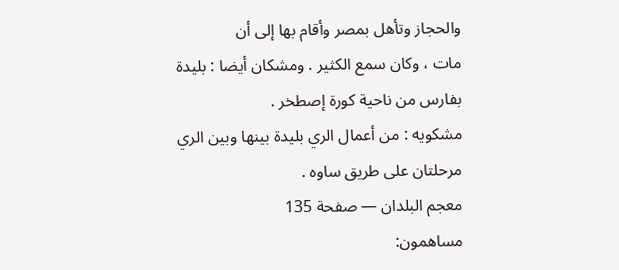والحجاز وتأهل بمصر وأقام بها إلى أن
مات ، وكان سمع الكثير . ومشكان أيضا : بليدة
بفارس من ناحية كورة إصطخر .
مشكويه : من أعمال الري بليدة بينها وبين الري
مرحلتان على طريق ساوه .
معجم البلدان — صفحة 135
مساهمون: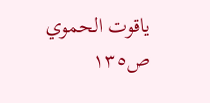ياقوت الحموي
ص١٣٥